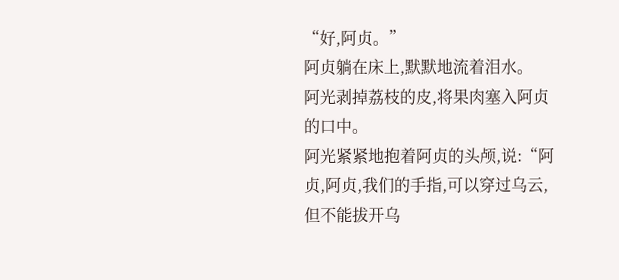“好,阿贞。”
阿贞躺在床上,默默地流着泪水。
阿光剥掉荔枝的皮,将果肉塞入阿贞的口中。
阿光紧紧地抱着阿贞的头颅,说:“阿贞,阿贞,我们的手指,可以穿过乌云,但不能拔开乌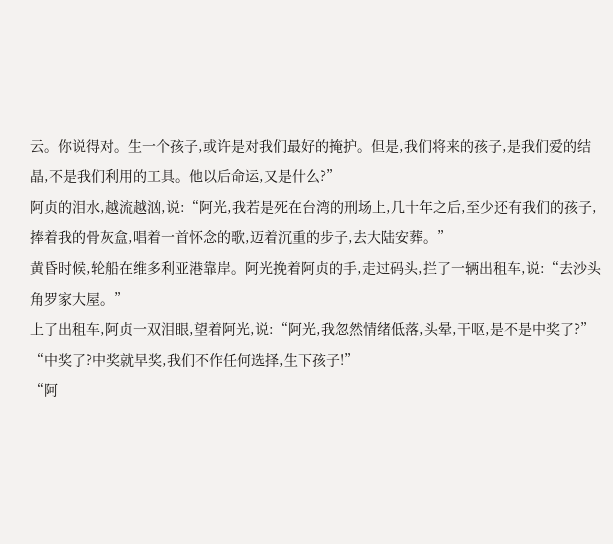云。你说得对。生一个孩子,或许是对我们最好的掩护。但是,我们将来的孩子,是我们爱的结晶,不是我们利用的工具。他以后命运,又是什么?”
阿贞的泪水,越流越汹,说:“阿光,我若是死在台湾的刑场上,几十年之后,至少还有我们的孩子,捧着我的骨灰盒,唱着一首怀念的歌,迈着沉重的步子,去大陆安葬。”
黄昏时候,轮船在维多利亚港靠岸。阿光挽着阿贞的手,走过码头,拦了一辆出租车,说:“去沙头角罗家大屋。”
上了出租车,阿贞一双泪眼,望着阿光,说:“阿光,我忽然情绪低落,头晕,干呕,是不是中奖了?”
“中奖了?中奖就早奖,我们不作任何选择,生下孩子!”
“阿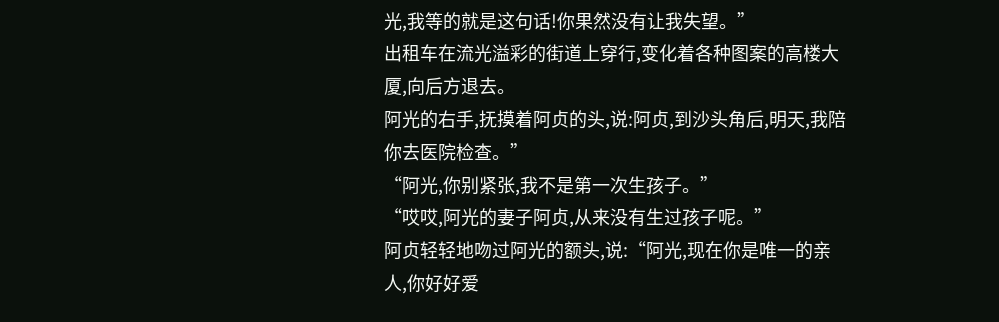光,我等的就是这句话!你果然没有让我失望。”
出租车在流光溢彩的街道上穿行,变化着各种图案的高楼大厦,向后方退去。
阿光的右手,抚摸着阿贞的头,说:阿贞,到沙头角后,明天,我陪你去医院检查。”
“阿光,你别紧张,我不是第一次生孩子。”
“哎哎,阿光的妻子阿贞,从来没有生过孩子呢。”
阿贞轻轻地吻过阿光的额头,说:“阿光,现在你是唯一的亲人,你好好爱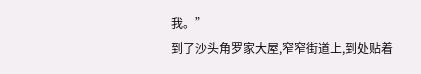我。”
到了沙头角罗家大屋,窄窄街道上,到处贴着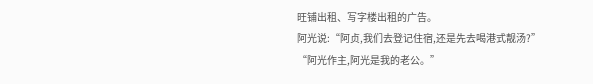旺铺出租、写字楼出租的广告。
阿光说:“阿贞,我们去登记住宿,还是先去喝港式靓汤?”
“阿光作主,阿光是我的老公。”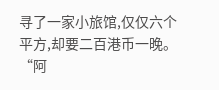寻了一家小旅馆,仅仅六个平方,却要二百港币一晚。
“阿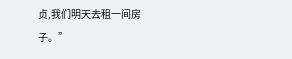贞,我们明天去租一间房子。”